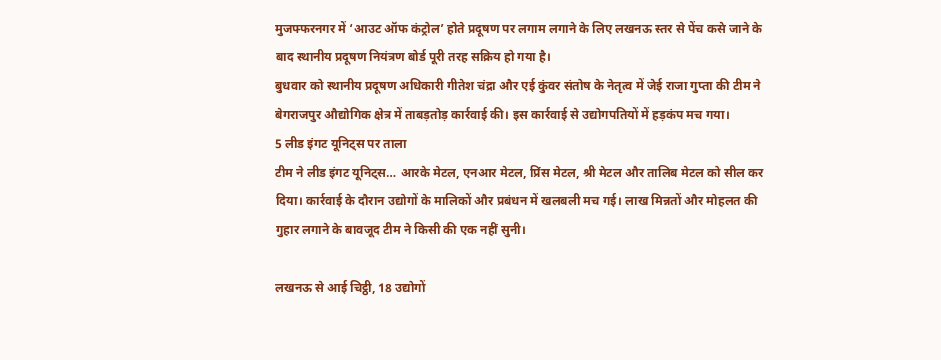मुजफ्फरनगर में ‘आउट ऑफ कंट्रोल’ होते प्रदूषण पर लगाम लगाने के लिए लखनऊ स्तर से पेंच कसे जाने के बाद स्थानीय प्रदूषण नियंत्रण बोर्ड पूरी तरह सक्रिय हो गया है।
बुधवार को स्थानीय प्रदूषण अधिकारी गीतेश चंद्रा और एई कुंवर संतोष के नेतृत्व में जेई राजा गुप्ता की टीम ने बेगराजपुर औद्योगिक क्षेत्र में ताबड़तोड़ कार्रवाई की। इस कार्रवाई से उद्योगपतियों में हड़कंप मच गया।
5 लीड इंगट यूनिट्स पर ताला
टीम ने लीड इंगट यूनिट्स… आरके मेटल, एनआर मेटल, प्रिंस मेटल, श्री मेटल और तालिब मेटल को सील कर दिया। कार्रवाई के दौरान उद्योगों के मालिकों और प्रबंधन में खलबली मच गई। लाख मिन्नतों और मोहलत की गुहार लगाने के बावजूद टीम ने किसी की एक नहीं सुनी।

लखनऊ से आई चिट्ठी, 18 उद्योगों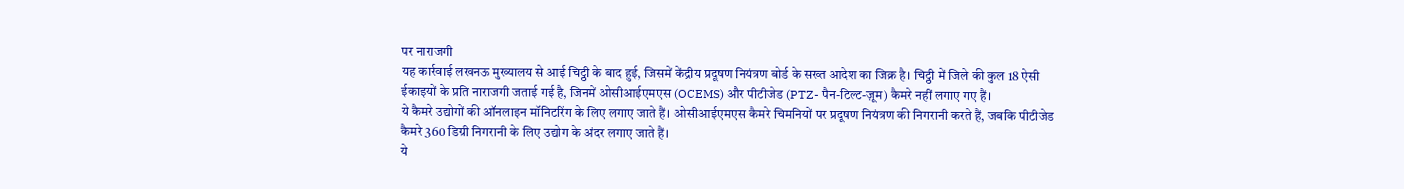पर नाराजगी
यह कार्रवाई लखनऊ मुख्यालय से आई चिट्ठी के बाद हुई, जिसमें केंद्रीय प्रदूषण नियंत्रण बोर्ड के सख्त आदेश का जिक्र है। चिट्ठी में जिले की कुल 18 ऐसी ईकाइयों के प्रति नाराजगी जताई गई है, जिनमें ओसीआईएमएस (OCEMS) और पीटीजेड (PTZ- पैन-टिल्ट-ज़ूम) कैमरे नहीं लगाए गए हैं।
ये कैमरे उद्योगों की ऑनलाइन मॉनिटरिंग के लिए लगाए जाते हैं। ओसीआईएमएस कैमरे चिमनियों पर प्रदूषण नियंत्रण की निगरानी करते हैं, जबकि पीटीजेड कैमरे 360 डिग्री निगरानी के लिए उद्योग के अंदर लगाए जाते हैं।
ये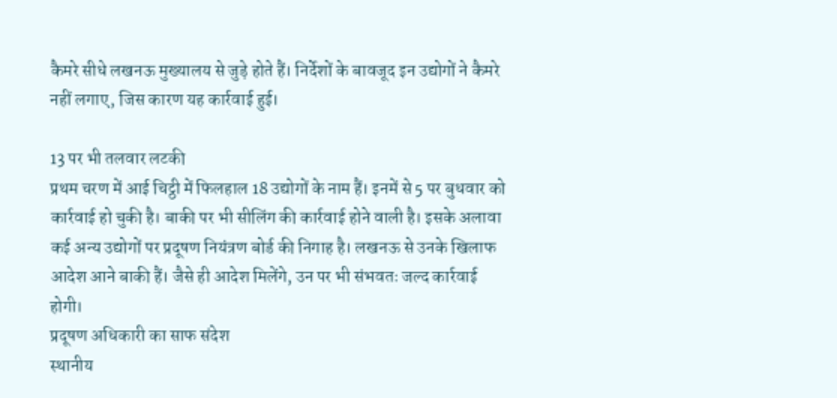कैमरे सीधे लखनऊ मुख्यालय से जुड़े होते हैं। निर्देशों के बावजूद इन उद्योगों ने कैमरे नहीं लगाए, जिस कारण यह कार्रवाई हुई।

13 पर भी तलवार लटकी
प्रथम चरण में आई चिट्ठी में फिलहाल 18 उद्योगों के नाम हैं। इनमें से 5 पर बुधवार को कार्रवाई हो चुकी है। बाकी पर भी सीलिंग की कार्रवाई होने वाली है। इसके अलावा कई अन्य उद्योगों पर प्रदूषण नियंत्रण बोर्ड की निगाह है। लखनऊ से उनके खिलाफ आदेश आने बाकी हैं। जैसे ही आदेश मिलेंगे, उन पर भी संभवतः जल्द कार्रवाई होगी।
प्रदूषण अधिकारी का साफ संदेश
स्थानीय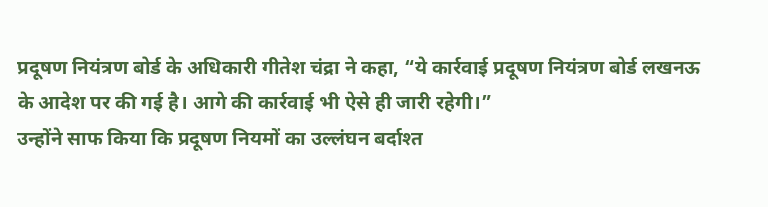प्रदूषण नियंत्रण बोर्ड के अधिकारी गीतेश चंद्रा ने कहा, “ये कार्रवाई प्रदूषण नियंत्रण बोर्ड लखनऊ के आदेश पर की गई है। आगे की कार्रवाई भी ऐसे ही जारी रहेगी।”
उन्होंने साफ किया कि प्रदूषण नियमों का उल्लंघन बर्दाश्त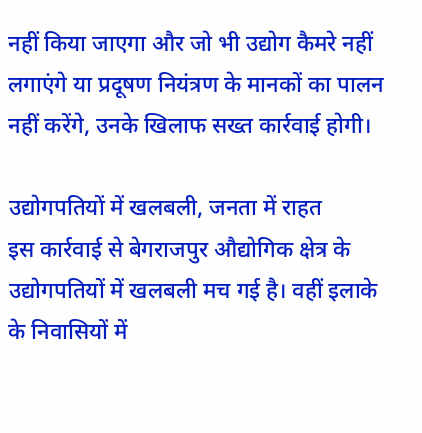नहीं किया जाएगा और जो भी उद्योग कैमरे नहीं लगाएंगे या प्रदूषण नियंत्रण के मानकों का पालन नहीं करेंगे, उनके खिलाफ सख्त कार्रवाई होगी।

उद्योगपतियों में खलबली, जनता में राहत
इस कार्रवाई से बेगराजपुर औद्योगिक क्षेत्र के उद्योगपतियों में खलबली मच गई है। वहीं इलाके के निवासियों में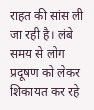राहत की सांस ली जा रही है। लंबे समय से लोग प्रदूषण को लेकर शिकायत कर रहे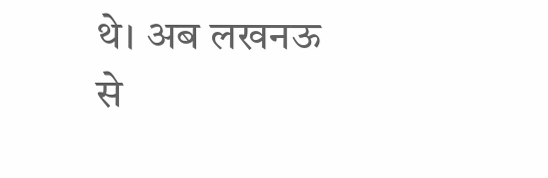थे। अब लखनऊ से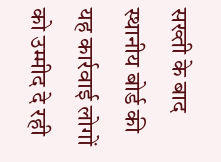सख्ती के बाद स्थानीय बोर्ड की यह कार्रवाई लोगों को उम्मीद दे रही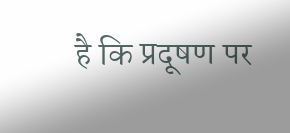है कि प्रदूषण पर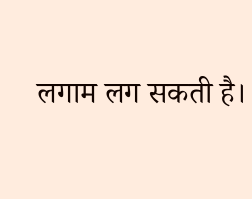लगाम लग सकती है।